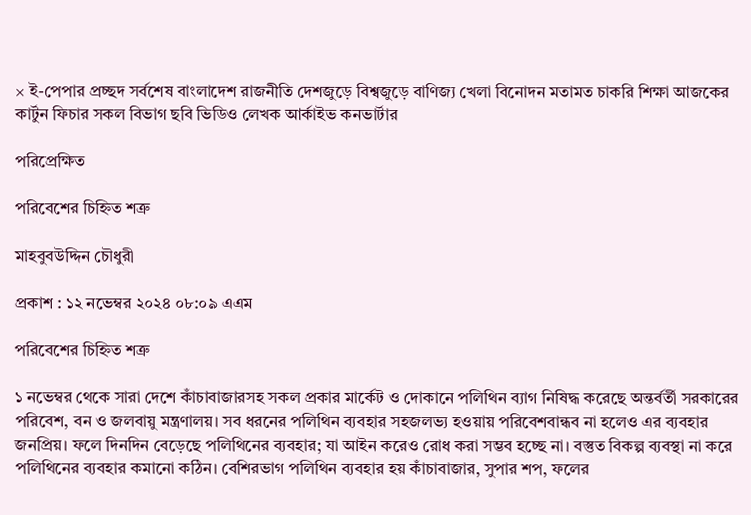× ই-পেপার প্রচ্ছদ সর্বশেষ বাংলাদেশ রাজনীতি দেশজুড়ে বিশ্বজুড়ে বাণিজ্য খেলা বিনোদন মতামত চাকরি শিক্ষা আজকের কার্টুন ফিচার সকল বিভাগ ছবি ভিডিও লেখক আর্কাইভ কনভার্টার

পরিপ্রেক্ষিত

পরিবেশের চিহ্নিত শত্রু

মাহবুবউদ্দিন চৌধুরী

প্রকাশ : ১২ নভেম্বর ২০২৪ ০৮:০৯ এএম

পরিবেশের চিহ্নিত শত্রু

১ নভেম্বর থেকে সারা দেশে কাঁচাবাজারসহ সকল প্রকার মার্কেট ও দোকানে পলিথিন ব্যাগ নিষিদ্ধ করেছে অন্তর্বর্তী সরকারের পরিবেশ, বন ও জলবায়ু মন্ত্রণালয়। সব ধরনের পলিথিন ব্যবহার সহজলভ্য হওয়ায় পরিবেশবান্ধব না হলেও এর ব্যবহার জনপ্রিয়। ফলে দিনদিন বেড়েছে পলিথিনের ব্যবহার; যা আইন করেও রোধ করা সম্ভব হচ্ছে না। বস্তুত বিকল্প ব্যবস্থা না করে পলিথিনের ব্যবহার কমানো কঠিন। বেশিরভাগ পলিথিন ব্যবহার হয় কাঁচাবাজার, সুপার শপ, ফলের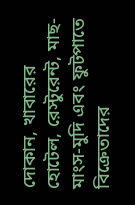দোকান, খাবারের হোটেল, রেস্টুরেন্ট, মাছ-মাংস-মুদি এবং ফুটপাতে বিক্রেতাদের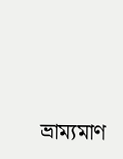ভ্রাম্যমাণ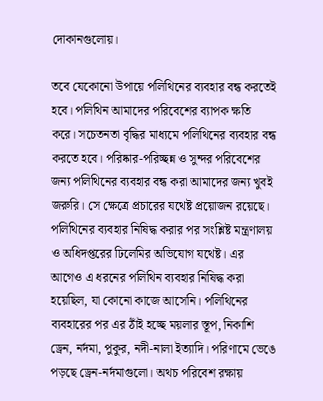দোকানগুলোয়।

তবে যেকোনো উপায়ে পলিথিনের ব্যবহার বন্ধ করতেই হবে। পলিথিন আমাদের পরিবেশের ব্যাপক ক্ষতি করে। সচেতনতা বৃদ্ধির মাধ্যমে পলিথিনের ব্যবহার বন্ধ করতে হবে। পরিষ্কার-পরিচ্ছন্ন ও সুন্দর পরিবেশের জন্য পলিথিনের ব্যবহার বন্ধ করা আমাদের জন্য খুবই জরুরি। সে ক্ষেত্রে প্রচারের যথেষ্ট প্রয়োজন রয়েছে। পলিথিনের ব্যবহার নিষিদ্ধ করার পর সংশ্লিষ্ট মন্ত্রণালয় ও অধিদপ্তরের ঢিলেমির অভিযোগ যথেষ্ট। এর আগেও এ ধরনের পলিথিন ব্যবহার নিষিদ্ধ করা হয়েছিল, যা কোনো কাজে আসেনি। পলিথিনের ব্যবহারের পর এর ঠাঁই হচ্ছে ময়লার স্তূপ, নিকাশি ড্রেন, নর্দমা, পুকুর, নদী-নালা ইত্যাদি। পরিণামে ভেঙে পড়ছে ড্রেন-নর্দমাগুলো। অথচ পরিবেশ রক্ষায়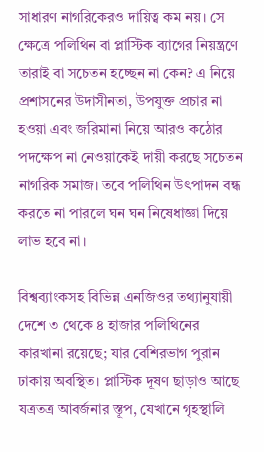সাধারণ নাগরিকেরও দায়িত্ব কম নয়। সে ক্ষেত্রে পলিথিন বা প্লাস্টিক ব্যাগের নিয়ন্ত্রণে তারাই বা সচেতন হচ্ছেন না কেন? এ নিয়ে প্রশাসনের উদাসীনতা, উপযুক্ত প্রচার না হওয়া এবং জরিমানা নিয়ে আরও কঠোর পদক্ষেপ না নেওয়াকেই দায়ী করছে সচেতন নাগরিক সমাজ। তবে পলিথিন উৎপাদন বন্ধ করতে না পারলে ঘন ঘন নিষেধাজ্ঞা দিয়ে লাভ হবে না।

বিশ্বব্যাংকসহ বিভিন্ন এনজিওর তথ্যানুযায়ী দেশে ৩ থেকে ৪ হাজার পলিথিনের কারখানা রয়েছে; যার বেশিরভাগ পুরান ঢাকায় অবস্থিত। প্লাস্টিক দূষণ ছাড়াও আছে যত্রতত্র আবর্জনার স্তূপ, যেখানে গৃহস্থালি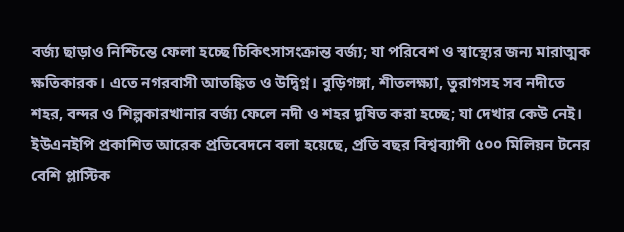বর্জ্য ছাড়াও নিশ্চিন্তে ফেলা হচ্ছে চিকিৎসাসংক্রান্ত বর্জ্য; যা পরিবেশ ও স্বাস্থ্যের জন্য মারাত্মক ক্ষতিকারক। এতে নগরবাসী আতঙ্কিত ও উদ্বিগ্ন। বুড়িগঙ্গা, শীতলক্ষ্যা, তুরাগসহ সব নদীতে শহর, বন্দর ও শিল্পকারখানার বর্জ্য ফেলে নদী ও শহর দূষিত করা হচ্ছে; যা দেখার কেউ নেই। ইউএনইপি প্রকাশিত আরেক প্রতিবেদনে বলা হয়েছে, প্রতি বছর বিশ্বব্যাপী ৫০০ মিলিয়ন টনের বেশি প্লাস্টিক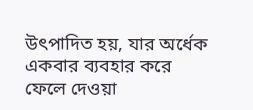উৎপাদিত হয়, যার অর্ধেক একবার ব্যবহার করে ফেলে দেওয়া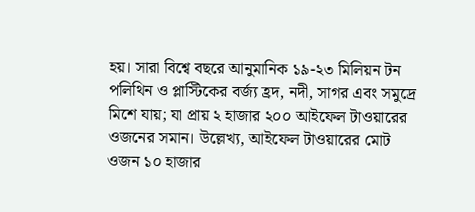হয়। সারা বিশ্বে বছরে আনুমানিক ১৯-২৩ মিলিয়ন টন পলিথিন ও প্লাস্টিকের বর্জ্য হ্রদ, নদী, সাগর এবং সমুদ্রে মিশে যায়; যা প্রায় ২ হাজার ২০০ আইফেল টাওয়ারের ওজনের সমান। উল্লেখ্য, আইফেল টাওয়ারের মোট ওজন ১০ হাজার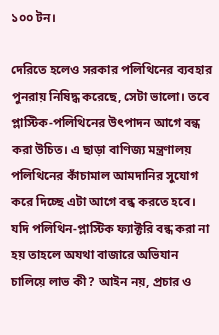১০০ টন।

দেরিতে হলেও সরকার পলিথিনের ব্যবহার পুনরায় নিষিদ্ধ করেছে, সেটা ভালো। তবে প্লাস্টিক-পলিথিনের উৎপাদন আগে বন্ধ করা উচিত। এ ছাড়া বাণিজ্য মন্ত্রণালয় পলিথিনের কাঁচামাল আমদানির সুযোগ করে দিচ্ছে এটা আগে বন্ধ করতে হবে। যদি পলিথিন-প্লাস্টিক ফ্যাক্টরি বন্ধ করা না হয় তাহলে অযথা বাজারে অভিযান চালিয়ে লাভ কী? আইন নয়, প্রচার ও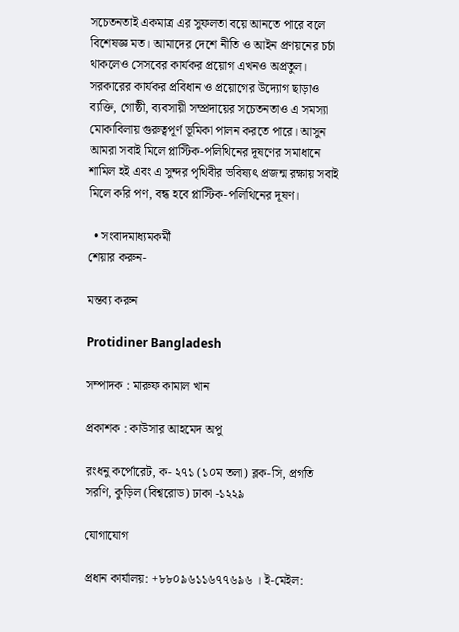সচেতনতাই একমাত্র এর সুফলতা বয়ে আনতে পারে বলে বিশেষজ্ঞ মত। আমাদের দেশে নীতি ও আইন প্রণয়নের চর্চা থাকলেও সেসবের কার্যকর প্রয়োগ এখনও অপ্রতুল। সরকারের কার্যকর প্রবিধান ও প্রয়োগের উদ্যোগ ছাড়াও ব্যক্তি, গোষ্ঠী, ব্যবসায়ী সম্প্রদায়ের সচেতনতাও এ সমস্যা মোকাবিলায় গুরুত্বপূর্ণ ভূমিকা পালন করতে পারে। আসুন আমরা সবাই মিলে প্লাস্টিক-পলিথিনের দূষণের সমাধানে শামিল হই এবং এ সুন্দর পৃথিবীর ভবিষ্যৎ প্রজন্ম রক্ষায় সবাই মিলে করি পণ, বন্ধ হবে প্লাস্টিক-পলিথিনের দূষণ।

  • সংবাদমাধ্যমকর্মী
শেয়ার করুন-

মন্তব্য করুন

Protidiner Bangladesh

সম্পাদক : মারুফ কামাল খান

প্রকাশক : কাউসার আহমেদ অপু

রংধনু কর্পোরেট, ক- ২৭১ (১০ম তলা) ব্লক-সি, প্রগতি সরণি, কুড়িল (বিশ্বরোড) ঢাকা -১২২৯

যোগাযোগ

প্রধান কার্যালয়: +৮৮০৯৬১১৬৭৭৬৯৬ । ই-মেইল: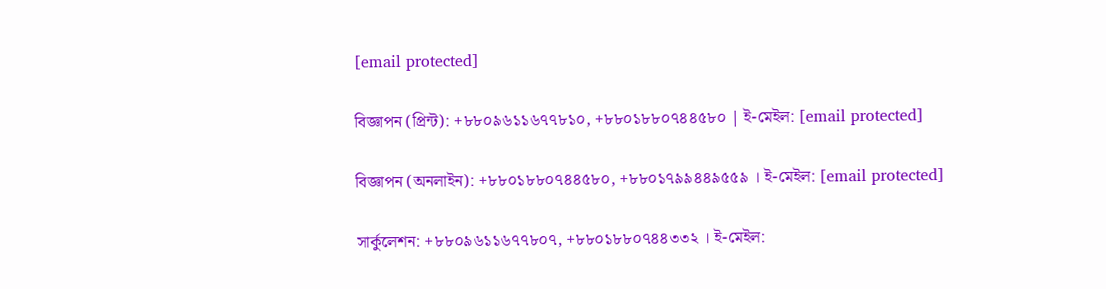[email protected]

বিজ্ঞাপন (প্রিন্ট): +৮৮০৯৬১১৬৭৭৮১০, +৮৮০১৮৮০৭৪৪৫৮০ | ই-মেইল: [email protected]

বিজ্ঞাপন (অনলাইন): +৮৮০১৮৮০৭৪৪৫৮০, +৮৮০১৭৯৯৪৪৯৫৫৯ । ই-মেইল: [email protected]

সার্কুলেশন: +৮৮০৯৬১১৬৭৭৮০৭, +৮৮০১৮৮০৭৪৪৩৩২ । ই-মেইল: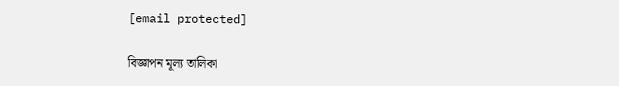[email protected]

বিজ্ঞাপন মূল্য তালিকা